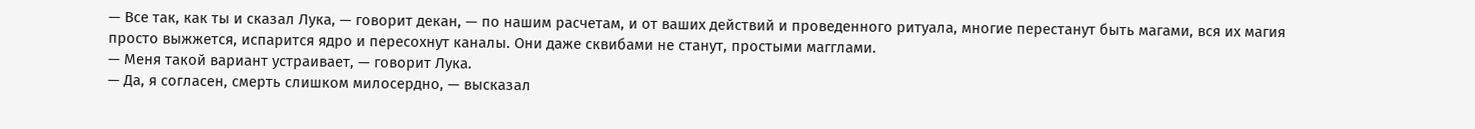— Все так, как ты и сказал Лука, — говорит декан, — по нашим расчетам, и от ваших действий и проведенного ритуала, многие перестанут быть магами, вся их магия просто выжжется, испарится ядро и пересохнут каналы. Они даже сквибами не станут, простыми магглами.
— Меня такой вариант устраивает, — говорит Лука.
— Да, я согласен, смерть слишком милосердно, — высказал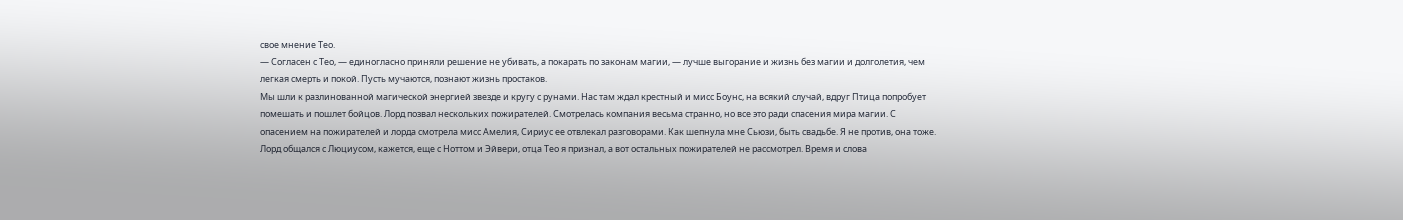свое мнение Тео.
— Согласен с Тео, — единогласно приняли решение не убивать, а покарать по законам магии, — лучше выгорание и жизнь без магии и долголетия, чем легкая смерть и покой. Пусть мучаются, познают жизнь простаков.
Мы шли к разлинованной магической энергией звезде и кругу с рунами. Нас там ждал крестный и мисс Боунс, на всякий случай, вдруг Птица попробует помешать и пошлет бойцов. Лорд позвал нескольких пожирателей. Смотрелась компания весьма странно, но все это ради спасения мира магии. С опасением на пожирателей и лорда смотрела мисс Амелия, Сириус ее отвлекал разговорами. Как шепнула мне Сьюзи, быть свадьбе. Я не против, она тоже. Лорд общался с Люциусом, кажется, еще с Ноттом и Эйвери, отца Тео я признал, а вот остальных пожирателей не рассмотрел. Время и слова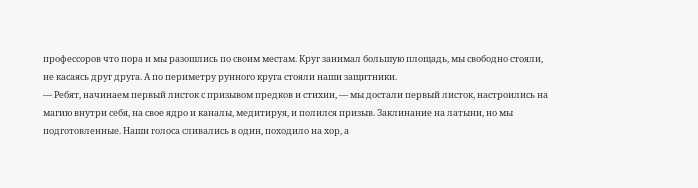профессоров что пора и мы разошлись по своим местам. Круг занимал большую площадь, мы свободно стояли, не касаясь друг друга. А по периметру рунного круга стояли наши защитники.
— Ребят, начинаем первый листок с призывом предков и стихии, — мы достали первый листок, настроились на магию внутри себя, на свое ядро и каналы, медитируя, и полился призыв. Заклинание на латыни, но мы подготовленные. Наши голоса сливались в один, походило на хор, а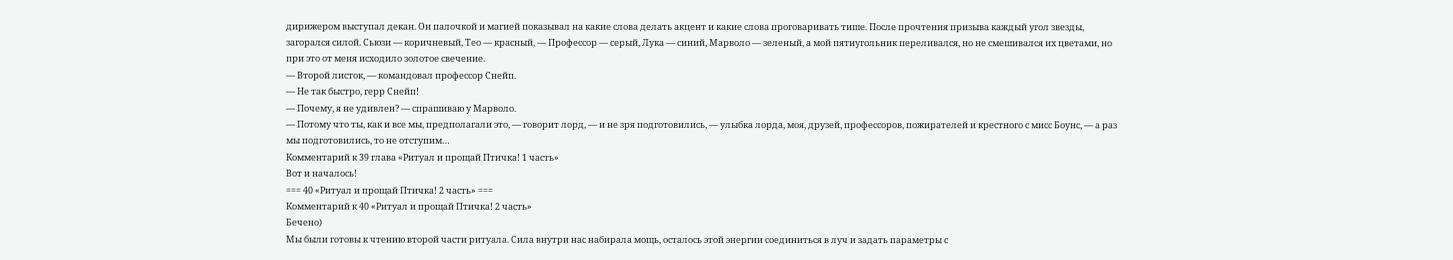дирижером выступал декан. Он палочкой и магией показывал на какие слова делать акцент и какие слова проговаривать тише. После прочтения призыва каждый угол звезды, загорался силой. Сьюзи — коричневый, Тео — красный, — Профессор — серый, Лука — синий, Марволо — зеленый, а мой пятиугольник переливался, но не смешивался их цветами, но при это от меня исходило золотое свечение.
— Второй листок, — командовал профессор Снейп.
— Не так быстро, герр Снейп!
— Почему, я не удивлен? — спрашиваю у Марволо.
— Потому что ты, как и все мы, предполагали это, — говорит лорд, — и не зря подготовились, — улыбка лорда, моя, друзей, профессоров, пожирателей и крестного с мисс Боунс, — а раз мы подготовились, то не отступим…
Комментарий к 39 глава «Ритуал и прощай Птичка! 1 часть»
Вот и началось!
=== 40 «Ритуал и прощай Птичка! 2 часть» ===
Комментарий к 40 «Ритуал и прощай Птичка! 2 часть»
Бечено)
Мы были готовы к чтению второй части ритуала. Сила внутри нас набирала мощь, осталось этой энергии соединиться в луч и задать параметры с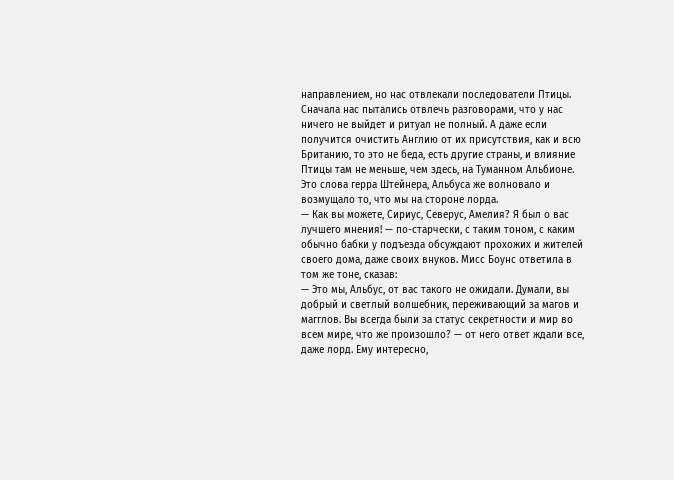направлением, но нас отвлекали последователи Птицы. Сначала нас пытались отвлечь разговорами, что у нас ничего не выйдет и ритуал не полный. А даже если получится очистить Англию от их присутствия, как и всю Британию, то это не беда, есть другие страны, и влияние Птицы там не меньше, чем здесь, на Туманном Альбионе. Это слова герра Штейнера, Альбуса же волновало и возмущало то, что мы на стороне лорда.
— Как вы можете, Сириус, Северус, Амелия? Я был о вас лучшего мнения! — по-старчески, с таким тоном, с каким обычно бабки у подъезда обсуждают прохожих и жителей своего дома, даже своих внуков. Мисс Боунс ответила в том же тоне, сказав:
— Это мы, Альбус, от вас такого не ожидали. Думали, вы добрый и светлый волшебник, переживающий за магов и магглов. Вы всегда были за статус секретности и мир во всем мире, что же произошло? — от него ответ ждали все, даже лорд. Ему интересно,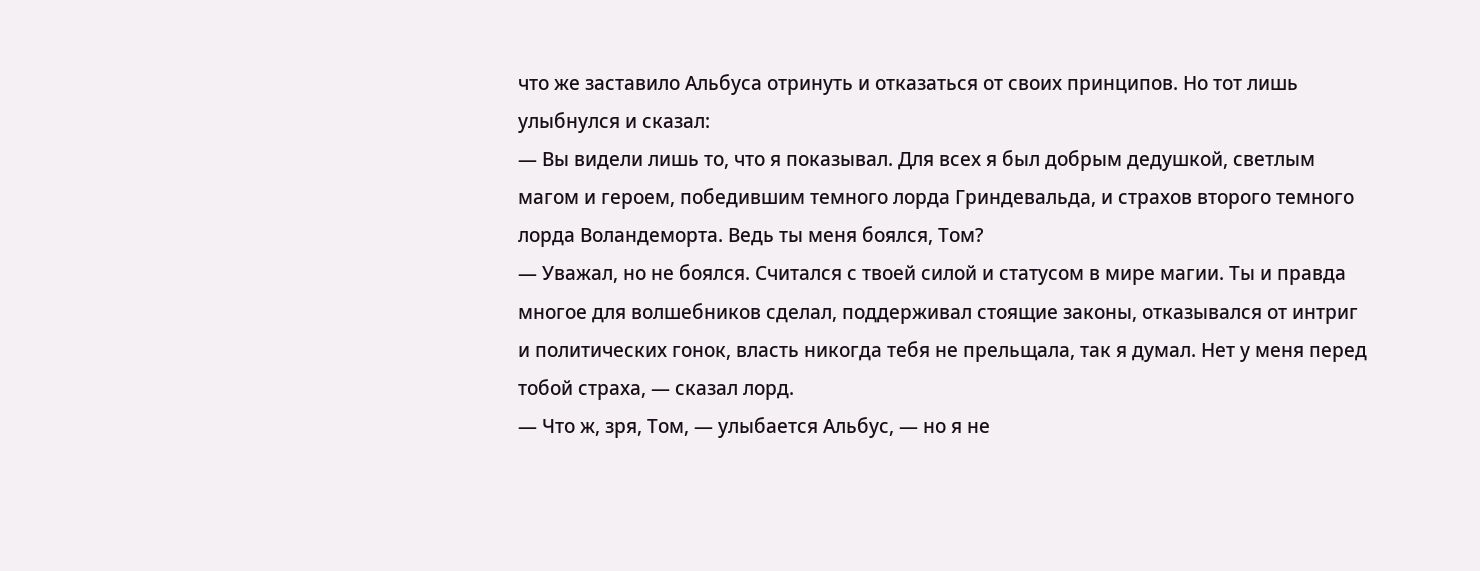что же заставило Альбуса отринуть и отказаться от своих принципов. Но тот лишь улыбнулся и сказал:
— Вы видели лишь то, что я показывал. Для всех я был добрым дедушкой, светлым магом и героем, победившим темного лорда Гриндевальда, и страхов второго темного лорда Воландеморта. Ведь ты меня боялся, Том?
— Уважал, но не боялся. Считался с твоей силой и статусом в мире магии. Ты и правда многое для волшебников сделал, поддерживал стоящие законы, отказывался от интриг и политических гонок, власть никогда тебя не прельщала, так я думал. Нет у меня перед тобой страха, — сказал лорд.
— Что ж, зря, Том, — улыбается Альбус, — но я не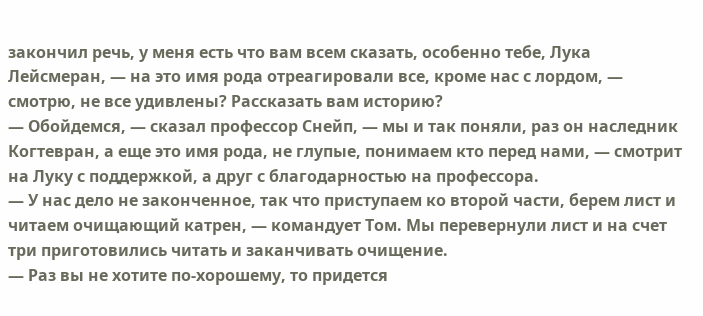закончил речь, у меня есть что вам всем сказать, особенно тебе, Лука Лейсмеран, — на это имя рода отреагировали все, кроме нас с лордом, — смотрю, не все удивлены? Рассказать вам историю?
— Обойдемся, — сказал профессор Снейп, — мы и так поняли, раз он наследник Когтевран, а еще это имя рода, не глупые, понимаем кто перед нами, — смотрит на Луку с поддержкой, а друг с благодарностью на профессора.
— У нас дело не законченное, так что приступаем ко второй части, берем лист и читаем очищающий катрен, — командует Том. Мы перевернули лист и на счет три приготовились читать и заканчивать очищение.
— Раз вы не хотите по-хорошему, то придется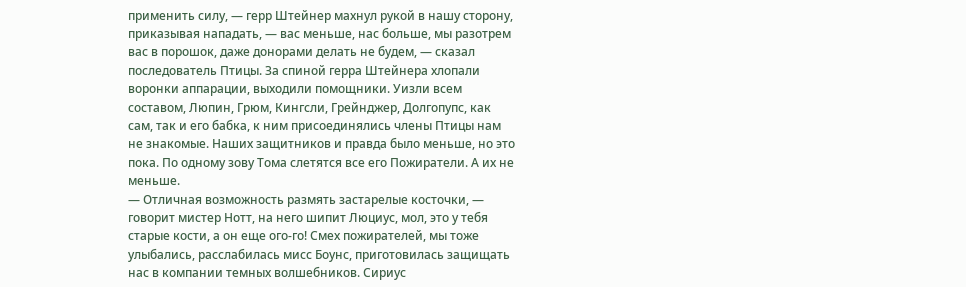применить силу, — герр Штейнер махнул рукой в нашу сторону, приказывая нападать, — вас меньше, нас больше, мы разотрем вас в порошок, даже донорами делать не будем, — сказал последователь Птицы. За спиной герра Штейнера хлопали воронки аппарации, выходили помощники. Уизли всем составом, Люпин, Грюм, Кингсли, Грейнджер, Долгопупс, как сам, так и его бабка, к ним присоединялись члены Птицы нам не знакомые. Наших защитников и правда было меньше, но это пока. По одному зову Тома слетятся все его Пожиратели. А их не меньше.
— Отличная возможность размять застарелые косточки, — говорит мистер Нотт, на него шипит Люциус, мол, это у тебя старые кости, а он еще ого-го! Смех пожирателей, мы тоже улыбались, расслабилась мисс Боунс, приготовилась защищать нас в компании темных волшебников. Сириус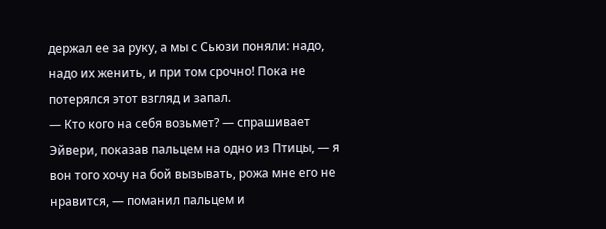держал ее за руку, а мы с Сьюзи поняли: надо, надо их женить, и при том срочно! Пока не потерялся этот взгляд и запал.
— Кто кого на себя возьмет? — спрашивает Эйвери, показав пальцем на одно из Птицы, — я вон того хочу на бой вызывать, рожа мне его не нравится, — поманил пальцем и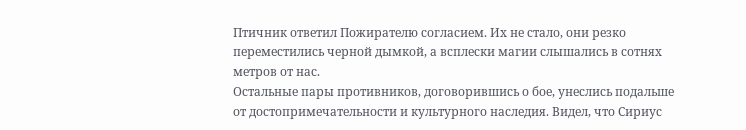Птичник ответил Пожирателю согласием. Их не стало, они резко переместились черной дымкой, а всплески магии слышались в сотнях метров от нас.
Остальные пары противников, договорившись о бое, унеслись подальше от достопримечательности и культурного наследия. Видел, что Сириус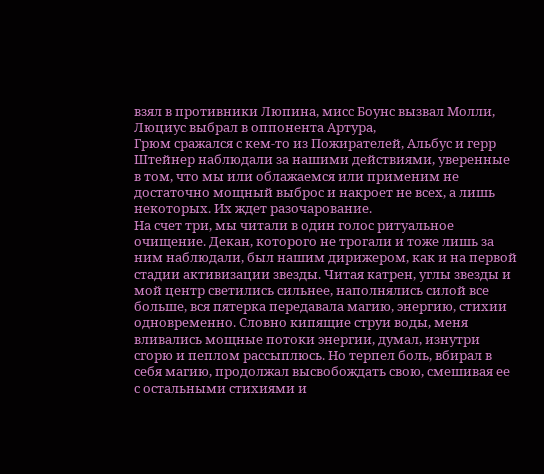взял в противники Люпина, мисс Боунс вызвал Молли, Люциус выбрал в оппонента Артура,
Грюм сражался с кем-то из Пожирателей, Альбус и герр Штейнер наблюдали за нашими действиями, уверенные в том, что мы или облажаемся или применим не достаточно мощный выброс и накроет не всех, а лишь некоторых. Их ждет разочарование.
На счет три, мы читали в один голос ритуальное очищение. Декан, которого не трогали и тоже лишь за ним наблюдали, был нашим дирижером, как и на первой стадии активизации звезды. Читая катрен, углы звезды и мой центр светились сильнее, наполнялись силой все больше, вся пятерка передавала магию, энергию, стихии одновременно. Словно кипящие струи воды, меня вливались мощные потоки энергии, думал, изнутри сгорю и пеплом рассыплюсь. Но терпел боль, вбирал в себя магию, продолжал высвобождать свою, смешивая ее с остальными стихиями и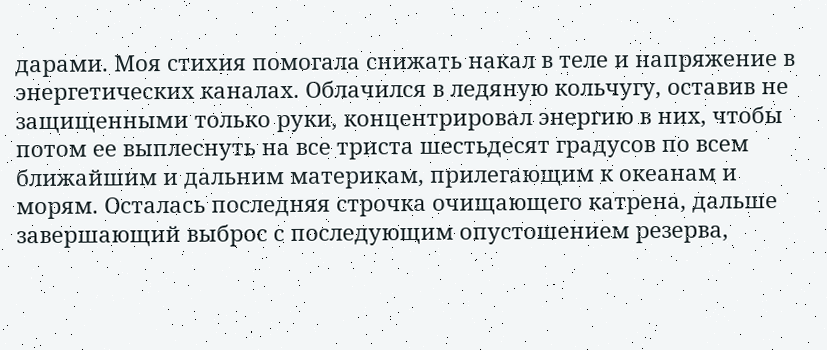дарами. Моя стихия помогала снижать накал в теле и напряжение в энергетических каналах. Облачился в ледяную кольчугу, оставив не защищенными только руки, концентрировал энергию в них, чтобы потом ее выплеснуть на все триста шестьдесят градусов по всем ближайшим и дальним материкам, прилегающим к океанам и морям. Осталась последняя строчка очищающего катрена, дальше завершающий выброс с последующим опустошением резерва,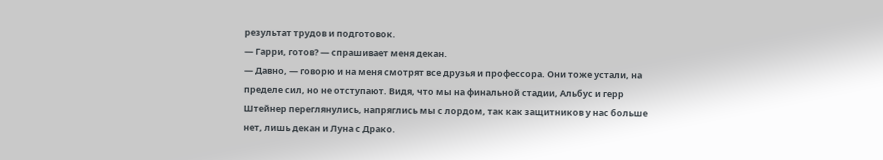результат трудов и подготовок.
— Гарри, готов? — спрашивает меня декан.
— Давно, — говорю и на меня смотрят все друзья и профессора. Они тоже устали, на пределе сил, но не отступают. Видя, что мы на финальной стадии, Альбус и герр Штейнер переглянулись, напряглись мы с лордом, так как защитников у нас больше нет, лишь декан и Луна с Драко.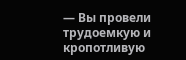— Вы провели трудоемкую и кропотливую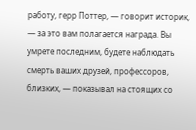работу, герр Поттер, — говорит историк, — за это вам полагается награда. Вы умрете последним, будете наблюдать смерть ваших друзей, профессоров, близких, — показывал на стоящих со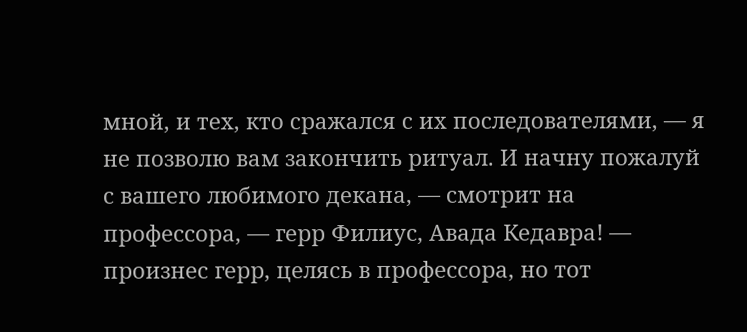мной, и тех, кто сражался с их последователями, — я не позволю вам закончить ритуал. И начну пожалуй с вашего любимого декана, — смотрит на профессора, — герр Филиус, Авада Кедавра! — произнес герр, целясь в профессора, но тот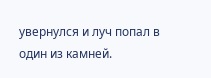увернулся и луч попал в один из камней.